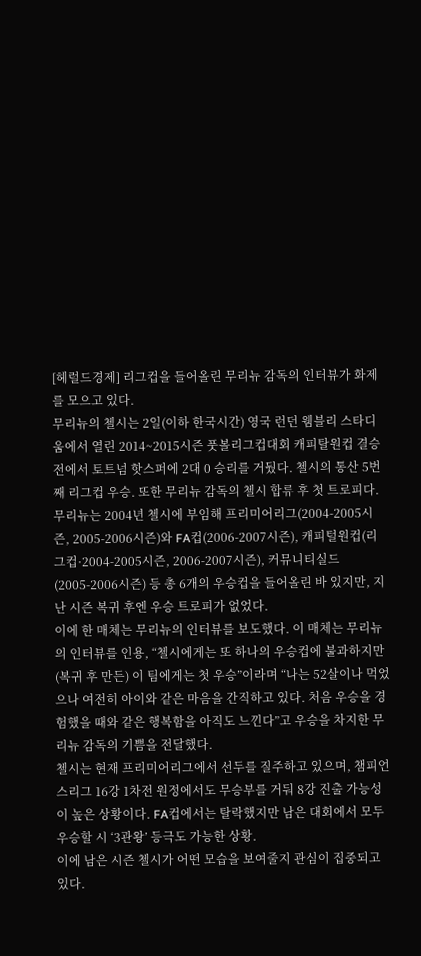[헤럴드경제] 리그컵을 들어올린 무리뉴 감독의 인터뷰가 화제를 모으고 있다.
무리뉴의 첼시는 2일(이하 한국시간) 영국 런던 웸블리 스타디움에서 열린 2014~2015시즌 풋볼리그컵대회 캐피탈원컵 결승전에서 토트넘 핫스퍼에 2대 0 승리를 거뒀다. 첼시의 통산 5번째 리그컵 우승. 또한 무리뉴 감독의 첼시 합류 후 첫 트로피다.
무리뉴는 2004년 첼시에 부임해 프리미어리그(2004-2005시즌, 2005-2006시즌)와 FA컵(2006-2007시즌), 캐피털원컵(리그컵·2004-2005시즌, 2006-2007시즌), 커뮤니티실드(2005-2006시즌) 등 총 6개의 우승컵을 들어올린 바 있지만, 지난 시즌 복귀 후엔 우승 트로피가 없었다.
이에 한 매체는 무리뉴의 인터뷰를 보도했다. 이 매체는 무리뉴의 인터뷰를 인용, “첼시에게는 또 하나의 우승컵에 불과하지만 (복귀 후 만든) 이 팀에게는 첫 우승”이라며 “나는 52살이나 먹었으나 여전히 아이와 같은 마음을 간직하고 있다. 처음 우승을 경험했을 때와 같은 행복함을 아직도 느낀다”고 우승을 차지한 무리뉴 감독의 기쁨을 전달했다.
첼시는 현재 프리미어리그에서 선두를 질주하고 있으며, 챔피언스리그 16강 1차전 원정에서도 무승부를 거둬 8강 진출 가능성이 높은 상황이다. FA컵에서는 탈락했지만 남은 대회에서 모두 우승할 시 ‘3관왕’ 등극도 가능한 상황.
이에 남은 시즌 첼시가 어떤 모습을 보여줄지 관심이 집중되고 있다.